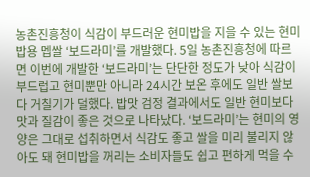농촌진흥청이 식감이 부드러운 현미밥을 지을 수 있는 현미밥용 멥쌀 ‘보드라미’를 개발했다. 5일 농촌진흥청에 따르면 이번에 개발한 ‘보드라미’는 단단한 정도가 낮아 식감이 부드럽고 현미뿐만 아니라 24시간 보온 후에도 일반 쌀보다 거칠기가 덜했다. 밥맛 검정 결과에서도 일반 현미보다 맛과 질감이 좋은 것으로 나타났다. ‘보드라미’는 현미의 영양은 그대로 섭취하면서 식감도 좋고 쌀을 미리 불리지 않아도 돼 현미밥을 꺼리는 소비자들도 쉽고 편하게 먹을 수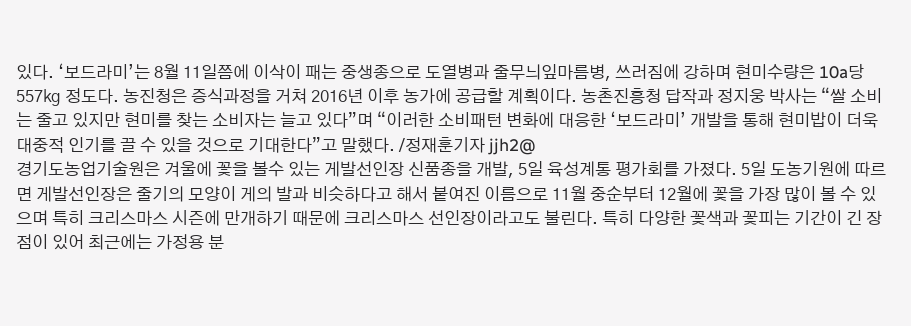있다. ‘보드라미’는 8월 11일쯤에 이삭이 패는 중생종으로 도열병과 줄무늬잎마름병, 쓰러짐에 강하며 현미수량은 10a당 557㎏ 정도다. 농진청은 증식과정을 거쳐 2016년 이후 농가에 공급할 계획이다. 농촌진흥청 답작과 정지웅 박사는 “쌀 소비는 줄고 있지만 현미를 찾는 소비자는 늘고 있다”며 “이러한 소비패턴 변화에 대응한 ‘보드라미’ 개발을 통해 현미밥이 더욱 대중적 인기를 끌 수 있을 것으로 기대한다”고 말했다. /정재훈기자 jjh2@
경기도농업기술원은 겨울에 꽃을 볼수 있는 게발선인장 신품종을 개발, 5일 육성계통 평가회를 가졌다. 5일 도농기원에 따르면 게발선인장은 줄기의 모양이 게의 발과 비슷하다고 해서 붙여진 이름으로 11월 중순부터 12월에 꽃을 가장 많이 볼 수 있으며 특히 크리스마스 시즌에 만개하기 때문에 크리스마스 선인장이라고도 불린다. 특히 다양한 꽃색과 꽃피는 기간이 긴 장점이 있어 최근에는 가정용 분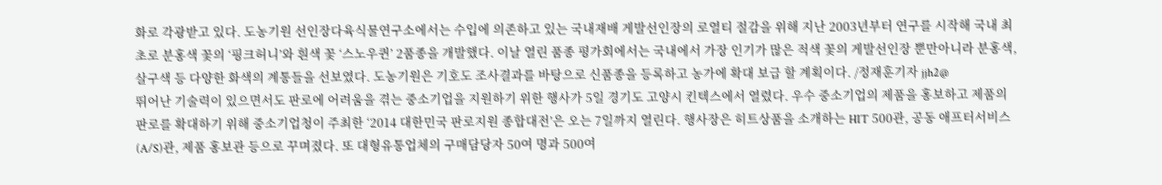화로 각광받고 있다. 도농기원 선인장다육식물연구소에서는 수입에 의존하고 있는 국내재배 게발선인장의 로열티 절감을 위해 지난 2003년부터 연구를 시작해 국내 최초로 분홍색 꽃의 ‘핑크허니’와 흰색 꽃 ‘스노우퀸’ 2품종을 개발했다. 이날 열린 품종 평가회에서는 국내에서 가장 인기가 많은 적색 꽃의 게발선인장 뿐만아니라 분홍색, 살구색 등 다양한 화색의 계통들을 선보였다. 도농기원은 기호도 조사결과를 바탕으로 신품종을 등록하고 농가에 확대 보급 할 계획이다. /정재훈기자 jjh2@
뛰어난 기술력이 있으면서도 판로에 어려움을 겪는 중소기업을 지원하기 위한 행사가 5일 경기도 고양시 킨텍스에서 열렸다. 우수 중소기업의 제품을 홍보하고 제품의 판로를 확대하기 위해 중소기업청이 주최한 ‘2014 대한민국 판로지원 종합대전’은 오는 7일까지 열린다. 행사장은 히트상품을 소개하는 HIT 500관, 공동 애프터서비스(A/S)관, 제품 홍보관 등으로 꾸며졌다. 또 대형유통업체의 구매담당자 50여 명과 500여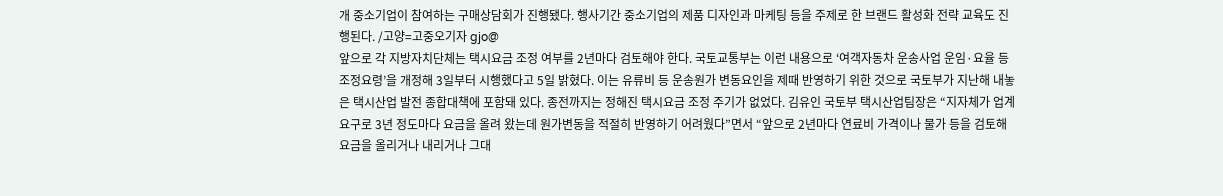개 중소기업이 참여하는 구매상담회가 진행됐다. 행사기간 중소기업의 제품 디자인과 마케팅 등을 주제로 한 브랜드 활성화 전략 교육도 진행된다. /고양=고중오기자 gjo@
앞으로 각 지방자치단체는 택시요금 조정 여부를 2년마다 검토해야 한다. 국토교통부는 이런 내용으로 ‘여객자동차 운송사업 운임·요율 등 조정요령’을 개정해 3일부터 시행했다고 5일 밝혔다. 이는 유류비 등 운송원가 변동요인을 제때 반영하기 위한 것으로 국토부가 지난해 내놓은 택시산업 발전 종합대책에 포함돼 있다. 종전까지는 정해진 택시요금 조정 주기가 없었다. 김유인 국토부 택시산업팀장은 “지자체가 업계 요구로 3년 정도마다 요금을 올려 왔는데 원가변동을 적절히 반영하기 어려웠다”면서 “앞으로 2년마다 연료비 가격이나 물가 등을 검토해 요금을 올리거나 내리거나 그대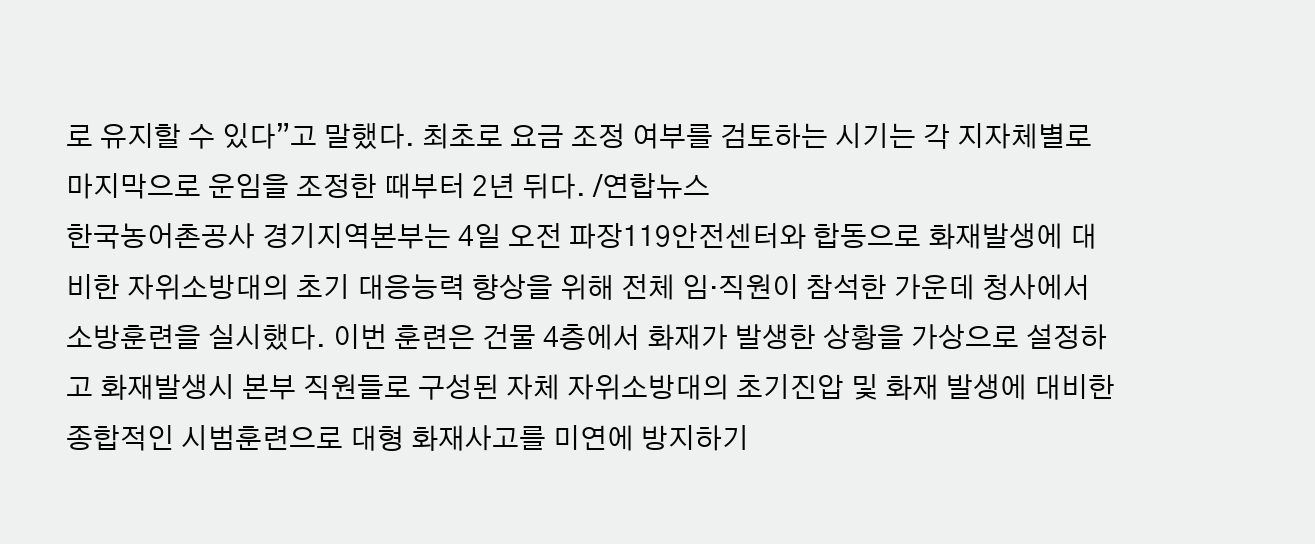로 유지할 수 있다”고 말했다. 최초로 요금 조정 여부를 검토하는 시기는 각 지자체별로 마지막으로 운임을 조정한 때부터 2년 뒤다. /연합뉴스
한국농어촌공사 경기지역본부는 4일 오전 파장119안전센터와 합동으로 화재발생에 대비한 자위소방대의 초기 대응능력 향상을 위해 전체 임·직원이 참석한 가운데 청사에서 소방훈련을 실시했다. 이번 훈련은 건물 4층에서 화재가 발생한 상황을 가상으로 설정하고 화재발생시 본부 직원들로 구성된 자체 자위소방대의 초기진압 및 화재 발생에 대비한 종합적인 시범훈련으로 대형 화재사고를 미연에 방지하기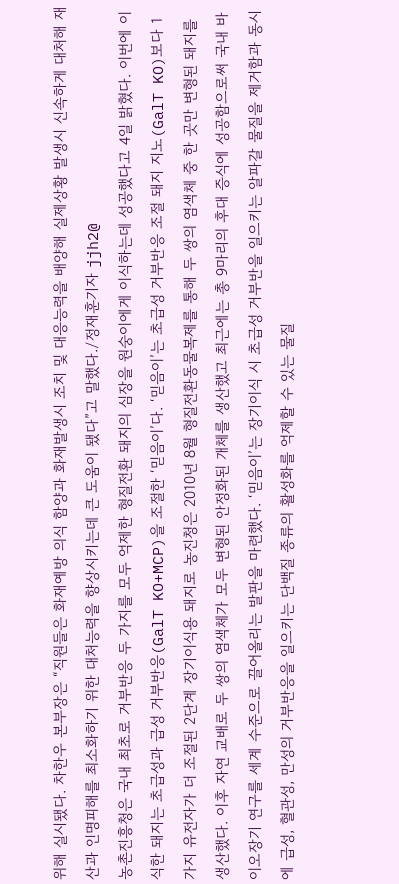위해 실시됐다. 차한우 본부장은 “직원들은 화재예방 의식 함양과 화재발생시 조치 및 대응능력을 배양해 실제상황 발생시 신속하게 대처해 재산과 인명피해를 최소화하기 위한 대처능력을 향상시키는데 큰 도움이 됐다”고 말했다./정재훈기자 jjh2@
농촌진흥청은 국내 최초로 거부반응 두 가지를 모두 억제한 형질전환 돼지의 심장을 원숭이에게 이식하는데 성공했다고 4일 밝혔다. 이번에 이식한 돼지는 초급성과 급성 거부반응(GalT KO+MCP)을 조절한 ‘믿음이’다. ‘믿음이’는 초급성 거부반응 조절 돼지 지노(GalT KO)보다 1가지 유전자가 더 조절된 2단계 장기이식용 돼지로 농진청은 2010년 8월 형질전환동물복제를 통해 두 쌍의 염색체 중 한 곳만 변형된 돼지를 생산했다. 이후 자연 교배로 두 쌍의 염색체가 모두 변형된 안정화된 개체를 생산했고 최근에는 총 9마리의 후대 증식에 성공함으로써 국내 바이오장기 연구를 세계 수준으로 끌어올리는 발판을 마련했다. ‘믿음이’는 장기이식 시 초급성 거부반을 일으키는 알파갈 물질을 제거함과 동시에 급성, 혈관성, 만성의 거부반응을 일으키는 단백질 종류의 활성화를 억제할 수 있는 물질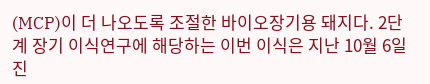(MCP)이 더 나오도록 조절한 바이오장기용 돼지다. 2단계 장기 이식연구에 해당하는 이번 이식은 지난 10월 6일 진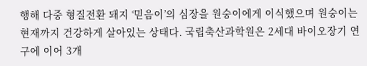행해 다중 형질전환 돼지 ‘믿음이’의 심장을 원숭이에게 이식했으며 원숭이는 현재까지 건강하게 살아있는 상태다. 국립축산과학원은 2세대 바이오장기 연구에 이어 3개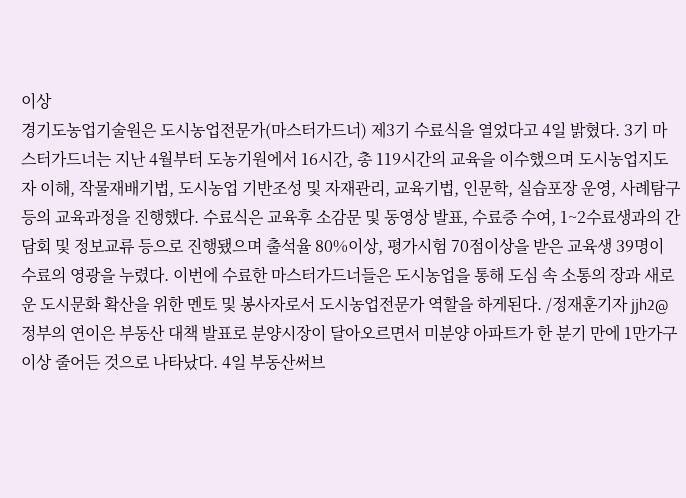이상
경기도농업기술원은 도시농업전문가(마스터가드너) 제3기 수료식을 열었다고 4일 밝혔다. 3기 마스터가드너는 지난 4월부터 도농기원에서 16시간, 총 119시간의 교육을 이수했으며 도시농업지도자 이해, 작물재배기법, 도시농업 기반조성 및 자재관리, 교육기법, 인문학, 실습포장 운영, 사례탐구 등의 교육과정을 진행했다. 수료식은 교육후 소감문 및 동영상 발표, 수료증 수여, 1~2수료생과의 간담회 및 정보교류 등으로 진행됐으며 출석율 80%이상, 평가시험 70점이상을 받은 교육생 39명이 수료의 영광을 누렸다. 이번에 수료한 마스터가드너들은 도시농업을 통해 도심 속 소통의 장과 새로운 도시문화 확산을 위한 멘토 및 봉사자로서 도시농업전문가 역할을 하게된다. /정재훈기자 jjh2@
정부의 연이은 부동산 대책 발표로 분양시장이 달아오르면서 미분양 아파트가 한 분기 만에 1만가구 이상 줄어든 것으로 나타났다. 4일 부동산써브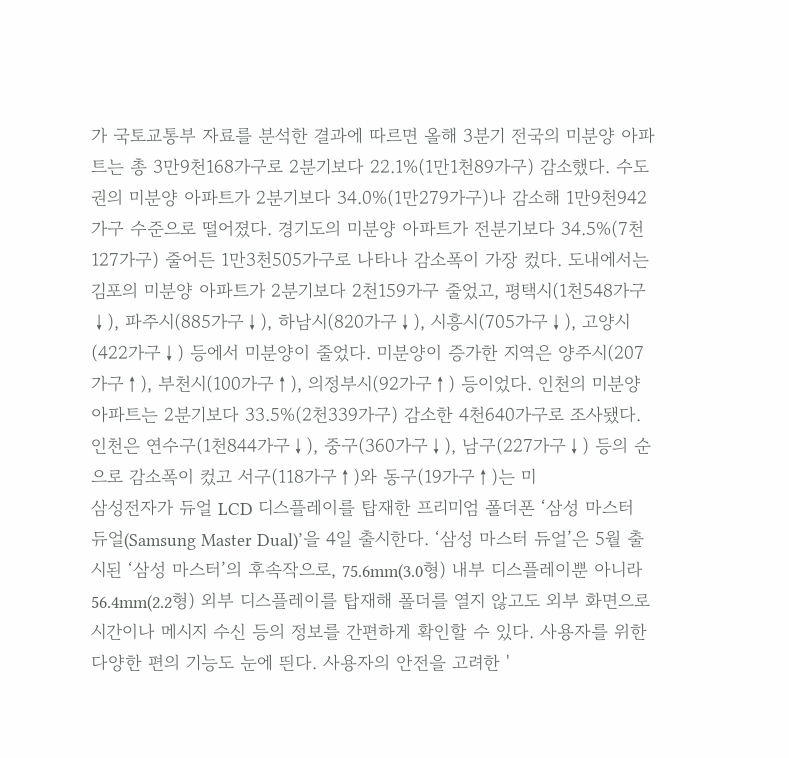가 국토교통부 자료를 분석한 결과에 따르면 올해 3분기 전국의 미분양 아파트는 총 3만9천168가구로 2분기보다 22.1%(1만1천89가구) 감소했다. 수도권의 미분양 아파트가 2분기보다 34.0%(1만279가구)나 감소해 1만9천942가구 수준으로 떨어졌다. 경기도의 미분양 아파트가 전분기보다 34.5%(7천127가구) 줄어든 1만3천505가구로 나타나 감소폭이 가장 컸다. 도내에서는 김포의 미분양 아파트가 2분기보다 2천159가구 줄었고, 평택시(1천548가구↓), 파주시(885가구↓), 하남시(820가구↓), 시흥시(705가구↓), 고양시(422가구↓) 등에서 미분양이 줄었다. 미분양이 증가한 지역은 양주시(207가구↑), 부천시(100가구↑), 의정부시(92가구↑) 등이었다. 인천의 미분양 아파트는 2분기보다 33.5%(2천339가구) 감소한 4천640가구로 조사됐다. 인천은 연수구(1천844가구↓), 중구(360가구↓), 남구(227가구↓) 등의 순으로 감소폭이 컸고 서구(118가구↑)와 동구(19가구↑)는 미
삼성전자가 듀얼 LCD 디스플레이를 탑재한 프리미엄 폴더폰 ‘삼성 마스터 듀얼(Samsung Master Dual)’을 4일 출시한다. ‘삼성 마스터 듀얼’은 5월 출시된 ‘삼성 마스터’의 후속작으로, 75.6mm(3.0형) 내부 디스플레이뿐 아니라 56.4mm(2.2형) 외부 디스플레이를 탑재해 폴더를 열지 않고도 외부 화면으로 시간이나 메시지 수신 등의 정보를 간편하게 확인할 수 있다. 사용자를 위한 다양한 편의 기능도 눈에 띈다. 사용자의 안전을 고려한 '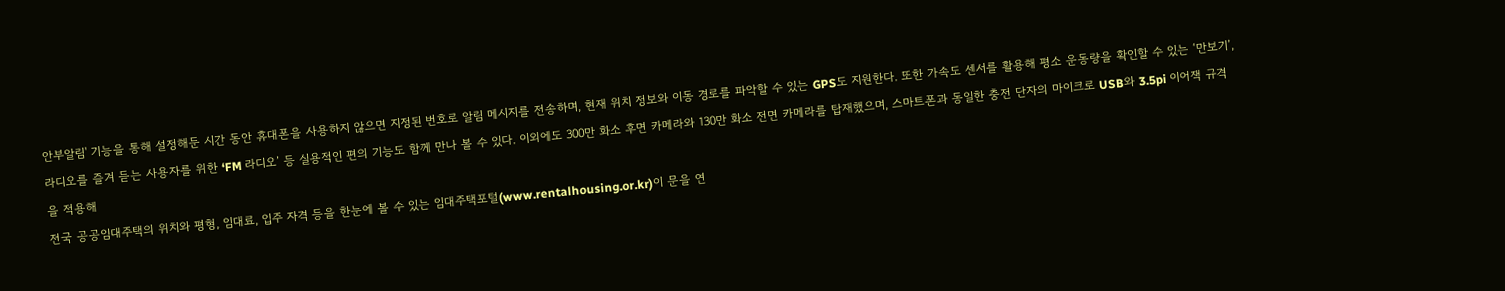안부알림' 기능을 통해 설정해둔 시간 동안 휴대폰을 사용하지 않으면 지정된 번호로 알림 메시지를 전송하며, 현재 위치 정보와 이동 경로를 파악할 수 있는 GPS도 지원한다. 또한 가속도 센서를 활용해 평소 운동량을 확인할 수 있는 ‘만보기’, 라디오를 즐겨 듣는 사용자를 위한 ‘FM 라디오’ 등 실용적인 편의 기능도 함께 만나 볼 수 있다. 이외에도 300만 화소 후면 카메라와 130만 화소 전면 카메라를 탑재했으며, 스마트폰과 동일한 충전 단자의 마이크로 USB와 3.5pi 이어잭 규격을 적용해
전국 공공임대주택의 위치와 평형, 임대료, 입주 자격 등을 한눈에 볼 수 있는 임대주택포털(www.rentalhousing.or.kr)이 문을 연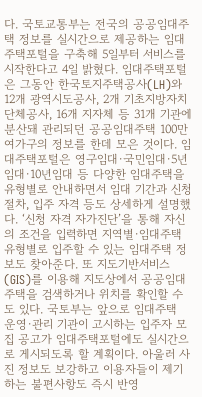다. 국토교통부는 전국의 공공임대주택 정보를 실시간으로 제공하는 임대주택포털을 구축해 5일부터 서비스를 시작한다고 4일 밝혔다. 임대주택포털은 그동안 한국토지주택공사(LH)와 12개 광역시도공사, 2개 기초지방자치단체공사, 16개 지자체 등 31개 기관에 분산돼 관리되던 공공임대주택 100만여가구의 정보를 한데 모은 것이다. 임대주택포털은 영구임대·국민임대·5년임대·10년임대 등 다양한 임대주택을 유형별로 안내하면서 임대 기간과 신청 절차, 입주 자격 등도 상세하게 설명했다. ‘신청 자격 자가진단’을 통해 자신의 조건을 입력하면 지역별·임대주택 유형별로 입주할 수 있는 임대주택 정보도 찾아준다. 또 지도기반서비스(GIS)를 이용해 지도상에서 공공임대주택을 검색하거나 위치를 확인할 수도 있다. 국토부는 앞으로 임대주택 운영·관리 기관이 고시하는 입주자 모집 공고가 임대주택포털에도 실시간으로 게시되도록 할 계획이다. 아울러 사진 정보도 보강하고 이용자들이 제기하는 불편사항도 즉시 반영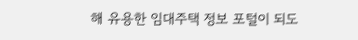해 유용한 임대주택 정보 포털이 되도